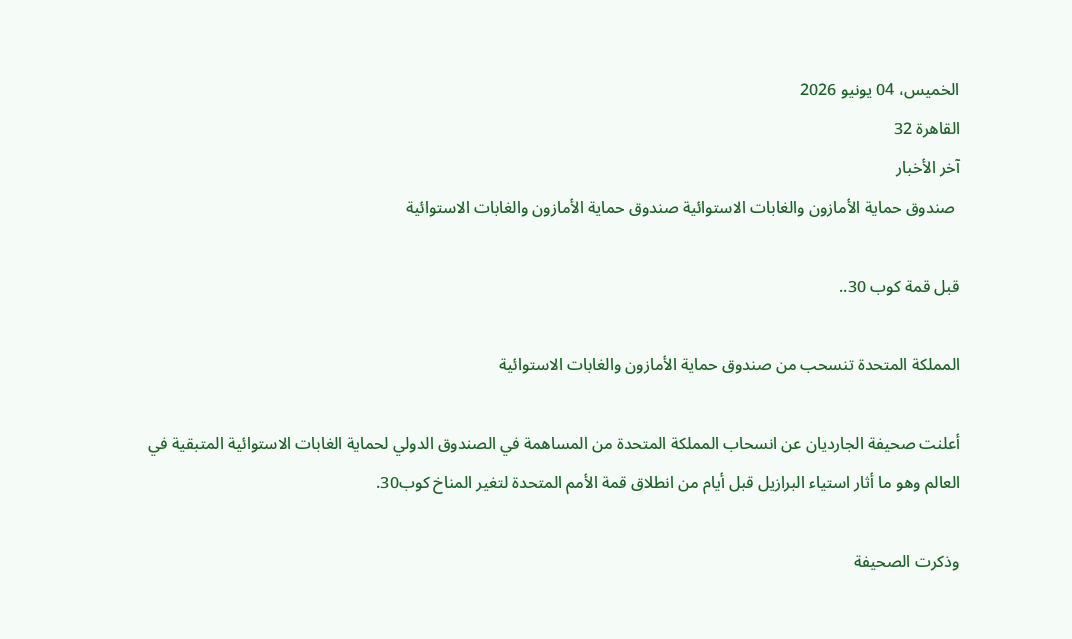الخميس، 04 يونيو 2026
القاهرة 32
آخر الأخبار
 صندوق حماية الأمازون والغابات الاستوائية صندوق حماية الأمازون والغابات الاستوائية

قبل قمة كوب 30..

المملكة المتحدة تنسحب من صندوق حماية الأمازون والغابات الاستوائية

أعلنت صحيفة الجارديان عن انسحاب المملكة المتحدة من المساهمة في الصندوق الدولي لحماية الغابات الاستوائية المتبقية في العالم وهو ما أثار استياء البرازيل قبل أيام من انطلاق قمة الأمم المتحدة لتغير المناخ كوب30.

وذكرت الصحيفة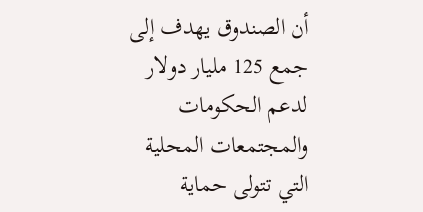أن الصندوق يهدف إلى جمع 125 مليار دولار لدعم الحكومات والمجتمعات المحلية التي تتولى حماية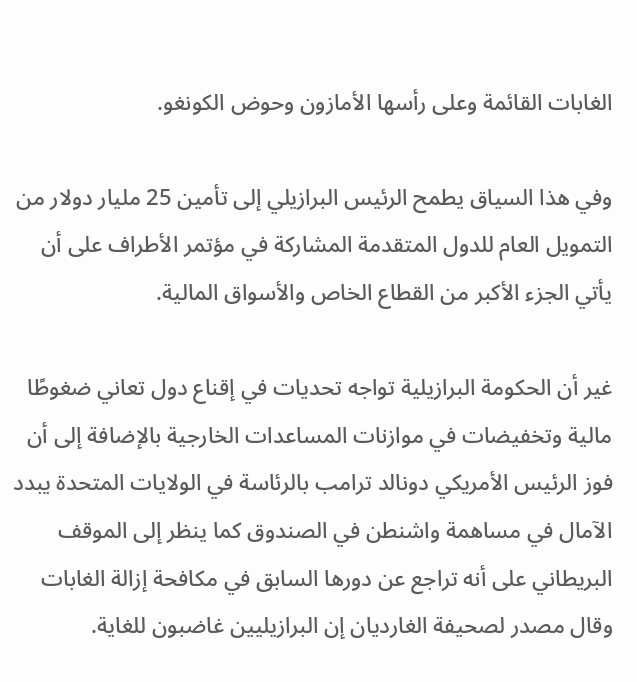الغابات القائمة وعلى رأسها الأمازون وحوض الكونغو.

وفي هذا السياق يطمح الرئيس البرازيلي إلى تأمين 25 مليار دولار من التمويل العام للدول المتقدمة المشاركة في مؤتمر الأطراف على أن يأتي الجزء الأكبر من القطاع الخاص والأسواق المالية.

غير أن الحكومة البرازيلية تواجه تحديات في إقناع دول تعاني ضغوطًا مالية وتخفيضات في موازنات المساعدات الخارجية بالإضافة إلى أن فوز الرئيس الأمريكي دونالد ترامب بالرئاسة في الولايات المتحدة يبدد الآمال في مساهمة واشنطن في الصندوق كما ينظر إلى الموقف البريطاني على أنه تراجع عن دورها السابق في مكافحة إزالة الغابات وقال مصدر لصحيفة الغارديان إن البرازيليين غاضبون للغاية.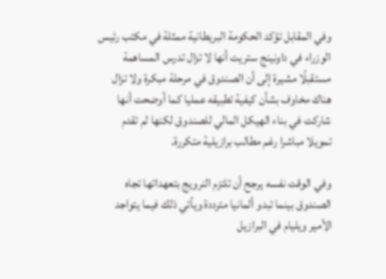وفي المقابل تؤكد الحكومة البريطانية ممثلة في مكتب رئيس الوزراء في داونينج ستريت أنها لا تزال تدرس المساهمة مستقبلًا مشيرة إلى أن الصندوق في مرحلة مبكرة ولا تزال هناك مخاوف بشأن كيفية تطبيقه عمليا كما أوضحت أنها شاركت في بناء الهيكل المالي للصندوق لكنها لم تقدم تمويلا مباشرا رغم مطالب برازيلية متكررة.

وفي الوقت نفسه يرجح أن تلتزم النرويج بتعهداتها تجاه الصندوق بينما تبدو ألمانيا مترددة ويأتي ذلك فيما يتواجد الأمير ويليام في البرازيل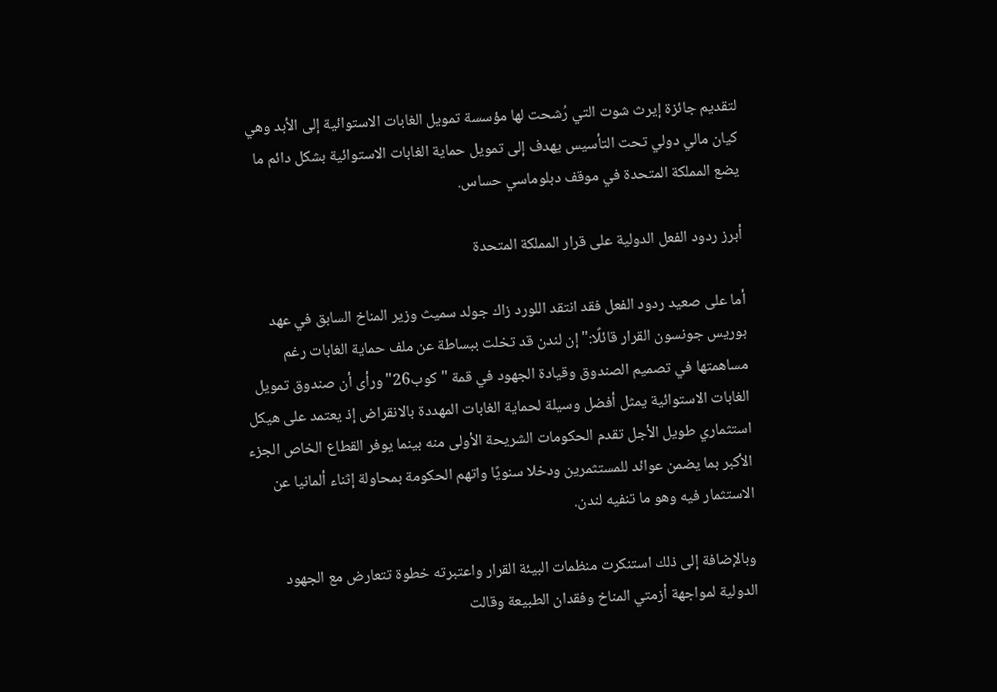لتقديم جائزة إيرث شوت التي رُشحت لها مؤسسة تمويل الغابات الاستوائية إلى الأبد وهي كيان مالي دولي تحت التأسيس يهدف إلى تمويل حماية الغابات الاستوائية بشكل دائم ما يضع المملكة المتحدة في موقف دبلوماسي حساس.

أبرز ردود الفعل الدولية على قرار المملكة المتحدة

أما على صعيد ردود الفعل فقد انتقد اللورد زاك جولد سميث وزير المناخ السابق في عهد بوريس جونسون القرار قائلًا:" إن لندن قد تخلت ببساطة عن ملف حماية الغابات رغم مساهمتها في تصميم الصندوق وقيادة الجهود في قمة "كوب26"ورأى أن صندوق تمويل الغابات الاستوائية يمثل أفضل وسيلة لحماية الغابات المهددة بالانقراض إذ يعتمد على هيكل استثماري طويل الأجل تقدم الحكومات الشريحة الأولى منه بينما يوفر القطاع الخاص الجزء الأكبر بما يضمن عوائد للمستثمرين ودخلا سنويًا واتهم الحكومة بمحاولة إثناء ألمانيا عن الاستثمار فيه وهو ما تنفيه لندن.

وبالإضافة إلى ذلك استنكرت منظمات البيئة القرار واعتبرته خطوة تتعارض مع الجهود الدولية لمواجهة أزمتي المناخ وفقدان الطبيعة وقالت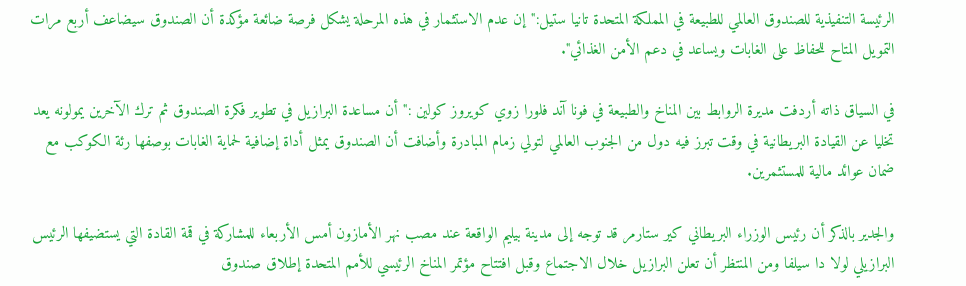الرئيسة التنفيذية للصندوق العالمي للطبيعة في المملكة المتحدة تانيا ستيل:"إن عدم الاستثمار في هذه المرحلة يشكل فرصة ضائعة مؤكدة أن الصندوق سيضاعف أربع مرات التمويل المتاح للحفاظ على الغابات ويساعد في دعم الأمن الغذائي".

في السياق ذاته أردفت مديرة الروابط بين المناخ والطبيعة في فونا آند فلورا زوي كويروز كولين :"أن مساعدة البرازيل في تطوير فكرة الصندوق ثم ترك الآخرين يمولونه يعد تخليا عن القيادة البريطانية في وقت تبرز فيه دول من الجنوب العالمي لتولي زمام المبادرة وأضافت أن الصندوق يمثل أداة إضافية لحماية الغابات بوصفها رئة الكوكب مع ضمان عوائد مالية للمستثمرين.

والجدير بالذكر أن رئيس الوزراء البريطاني كير ستارمر قد توجه إلى مدينة بيليم الواقعة عند مصب نهر الأمازون أمس الأربعاء للمشاركة في قمة القادة التي يستضيفها الرئيس البرازيلي لولا دا سيلفا ومن المنتظر أن تعلن البرازيل خلال الاجتماع وقبل افتتاح مؤتمر المناخ الرئيسي للأمم المتحدة إطلاق صندوق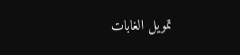تمويل الغابات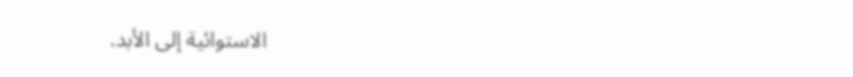الاستوائية إلى الأبد.